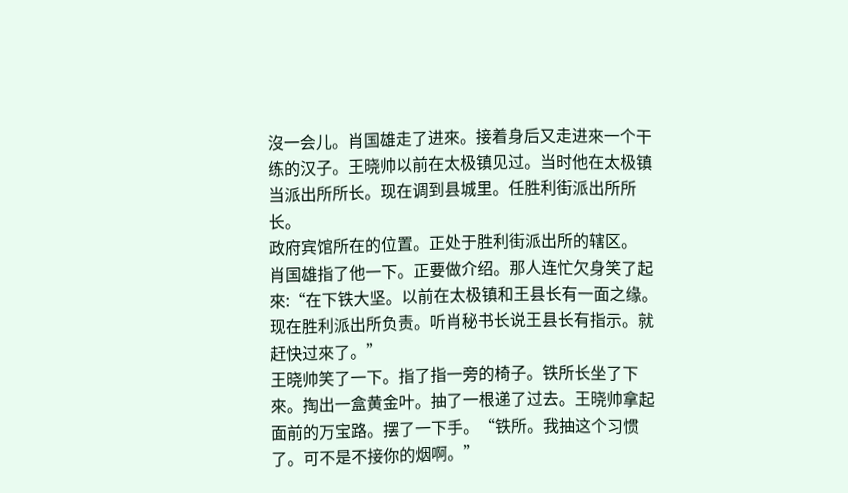沒一会儿。肖国雄走了进來。接着身后又走进來一个干练的汉子。王晓帅以前在太极镇见过。当时他在太极镇当派出所所长。现在调到县城里。任胜利街派出所所长。
政府宾馆所在的位置。正处于胜利街派出所的辖区。
肖国雄指了他一下。正要做介绍。那人连忙欠身笑了起來:“在下铁大坚。以前在太极镇和王县长有一面之缘。现在胜利派出所负责。听肖秘书长说王县长有指示。就赶快过來了。”
王晓帅笑了一下。指了指一旁的椅子。铁所长坐了下來。掏出一盒黄金叶。抽了一根递了过去。王晓帅拿起面前的万宝路。摆了一下手。“铁所。我抽这个习惯了。可不是不接你的烟啊。”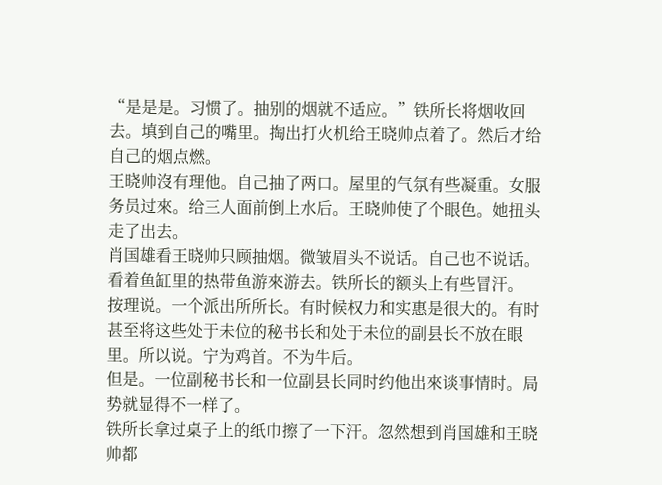“是是是。习惯了。抽别的烟就不适应。”铁所长将烟收回去。填到自己的嘴里。掏出打火机给王晓帅点着了。然后才给自己的烟点燃。
王晓帅沒有理他。自己抽了两口。屋里的气氛有些凝重。女服务员过來。给三人面前倒上水后。王晓帅使了个眼色。她扭头走了出去。
肖国雄看王晓帅只顾抽烟。微皱眉头不说话。自己也不说话。看着鱼缸里的热带鱼游來游去。铁所长的额头上有些冒汗。
按理说。一个派出所所长。有时候权力和实惠是很大的。有时甚至将这些处于未位的秘书长和处于未位的副县长不放在眼里。所以说。宁为鸡首。不为牛后。
但是。一位副秘书长和一位副县长同时约他出來谈事情时。局势就显得不一样了。
铁所长拿过桌子上的纸巾擦了一下汗。忽然想到肖国雄和王晓帅都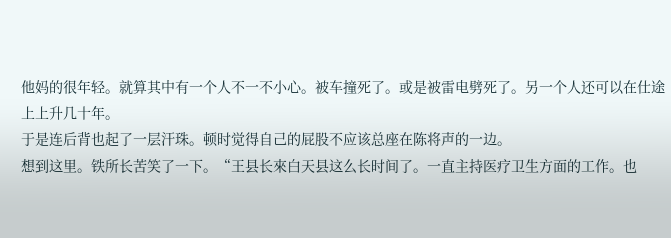他妈的很年轻。就算其中有一个人不一不小心。被车撞死了。或是被雷电劈死了。另一个人还可以在仕途上上升几十年。
于是连后背也起了一层汗珠。顿时觉得自己的屁股不应该总座在陈将声的一边。
想到这里。铁所长苦笑了一下。“王县长來白天县这么长时间了。一直主持医疗卫生方面的工作。也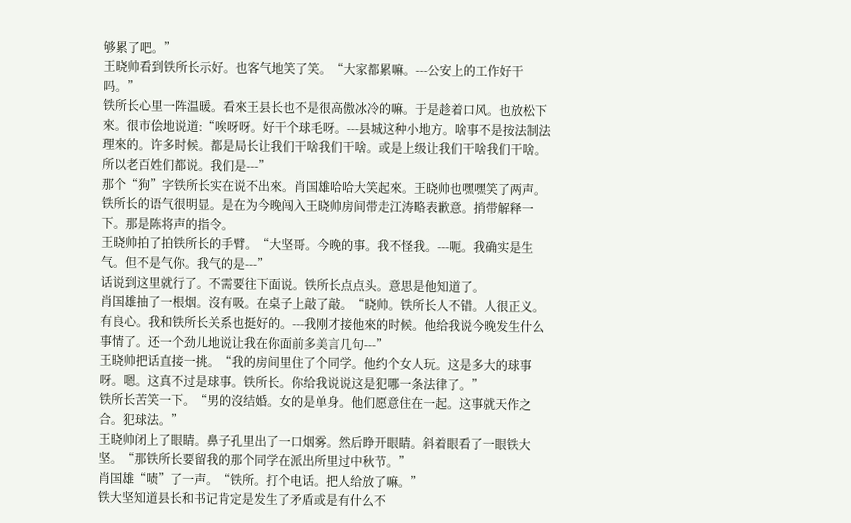够累了吧。”
王晓帅看到铁所长示好。也客气地笑了笑。“大家都累嘛。---公安上的工作好干吗。”
铁所长心里一阵温暖。看來王县长也不是很高傲冰冷的嘛。于是趁着口风。也放松下來。很市侩地说道:“唉呀呀。好干个球毛呀。---县城这种小地方。啥事不是按法制法理來的。许多时候。都是局长让我们干啥我们干啥。或是上级让我们干啥我们干啥。所以老百姓们都说。我们是---”
那个“狗”字铁所长实在说不出來。肖国雄哈哈大笑起來。王晓帅也嘿嘿笑了两声。铁所长的语气很明显。是在为今晚闯入王晓帅房间带走江涛略表歉意。捎带解释一下。那是陈将声的指令。
王晓帅拍了拍铁所长的手臂。“大坚哥。今晚的事。我不怪我。---呃。我确实是生气。但不是气你。我气的是---”
话说到这里就行了。不需要往下面说。铁所长点点头。意思是他知道了。
肖国雄抽了一根烟。沒有吸。在桌子上敲了敲。“晓帅。铁所长人不错。人很正义。有良心。我和铁所长关系也挺好的。---我刚才接他來的时候。他给我说今晚发生什么事情了。还一个劲儿地说让我在你面前多美言几句---”
王晓帅把话直接一挑。“我的房间里住了个同学。他约个女人玩。这是多大的球事呀。嗯。这真不过是球事。铁所长。你给我说说这是犯哪一条法律了。”
铁所长苦笑一下。“男的沒结婚。女的是单身。他们愿意住在一起。这事就天作之合。犯球法。”
王晓帅闭上了眼睛。鼻子孔里出了一口烟雾。然后睁开眼睛。斜着眼看了一眼铁大坚。“那铁所长要留我的那个同学在派出所里过中秋节。”
肖国雄“啧”了一声。“铁所。打个电话。把人给放了嘛。”
铁大坚知道县长和书记肯定是发生了矛盾或是有什么不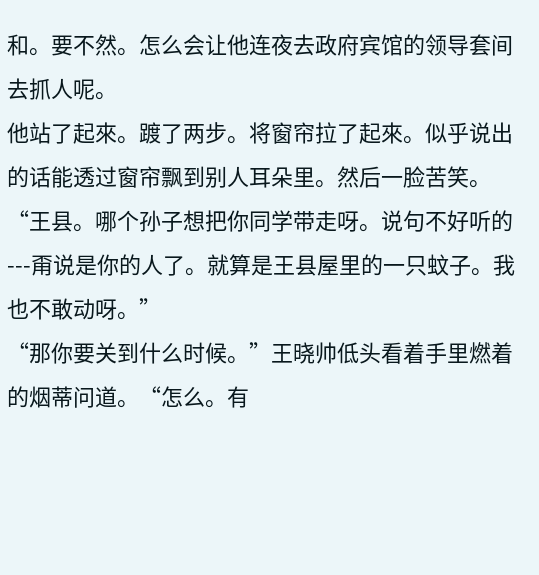和。要不然。怎么会让他连夜去政府宾馆的领导套间去抓人呢。
他站了起來。踱了两步。将窗帘拉了起來。似乎说出的话能透过窗帘飘到别人耳朵里。然后一脸苦笑。“王县。哪个孙子想把你同学带走呀。说句不好听的---甭说是你的人了。就算是王县屋里的一只蚊子。我也不敢动呀。”
“那你要关到什么时候。”王晓帅低头看着手里燃着的烟蒂问道。“怎么。有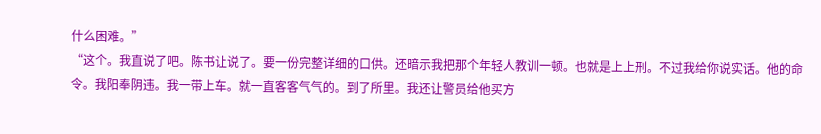什么困难。”
“这个。我直说了吧。陈书让说了。要一份完整详细的口供。还暗示我把那个年轻人教训一顿。也就是上上刑。不过我给你说实话。他的命令。我阳奉阴违。我一带上车。就一直客客气气的。到了所里。我还让警员给他买方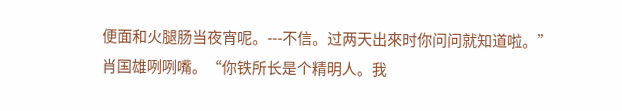便面和火腿肠当夜宵呢。---不信。过两天出來时你问问就知道啦。”
肖国雄咧咧嘴。“你铁所长是个精明人。我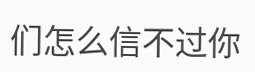们怎么信不过你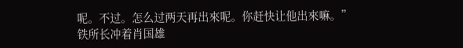呢。不过。怎么过两天再出來呢。你赶快让他出來嘛。”
铁所长冲着肖国雄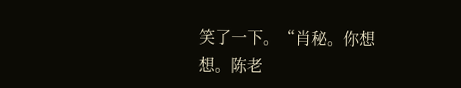笑了一下。“肖秘。你想想。陈老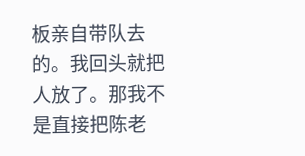板亲自带队去的。我回头就把人放了。那我不是直接把陈老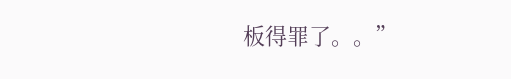板得罪了。。”